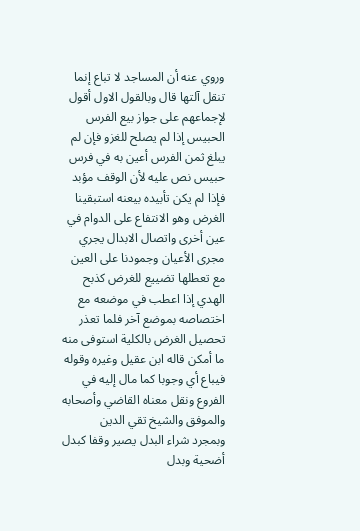وروي عنه أن المساجد لا تباع إنما تنقل آلتها قال وبالقول الاول أقول لإجماعهم على جواز بيع الفرس الحبيس إذا لم يصلح للغزو فإن لم يبلغ ثمن الفرس أعين به في فرس حبيس نص عليه لأن الوقف مؤبد فإذا لم يكن تأبيده بيعنه استبقينا الغرض وهو الانتفاع على الدوام في عين أخرى واتصال الابدال يجري مجرى الأعيان وجمودنا على العين مع تعطلها تضييع للغرض كذبح الهدي إذا اعطب في موضعه مع اختصاصه بموضع آخر فلما تعذر تحصيل الغرض بالكلية استوفى منه ما أمكن قاله ابن عقيل وغيره وقوله فيباع أي وجوبا كما مال إليه في الفروع ونقل معناه القاضي وأصحابه والموفق والشيخ تقي الدين
وبمجرد شراء البدل يصير وقفا كبدل أضحية وبدل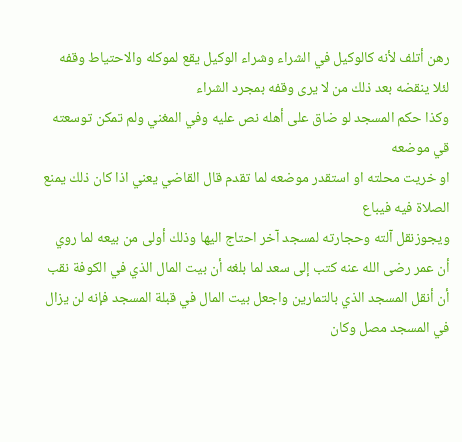رهن أتلف لأنه كالوكيل في الشراء وشراء الوكيل يقع لموكله والاحتياط وقفه لئلا ينقضه بعد ذلك من لا يرى وقفه بمجرد الشراء
وكذا حكم المسجد لو ضاق على أهله نص عليه وفي المغني ولم تمكن توسعته قي موضعه
او خريت محلته او استقدر موضعه لما تقدم قال القاضي يعني اذا كان ذلك يمنع الصلاة فيه فيباع
ويجوزنقل آلته وحجارته لمسجد آخر احتاج اليها وذلك أولى من بيعه لما روي
أن عمر رضى الله عنه كتب إلى سعد لما بلغه أن بيت المال الذي في الكوفة نقب أن أنقل المسجد الذي بالتمارين واجعل بيت المال في قبلة المسجد فإنه لن يزال في المسجد مصل وكان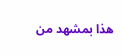هذا بمشهد من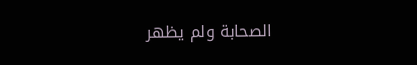الصحابة ولم يظهر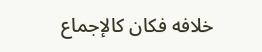خلافه فكان كالإجماع